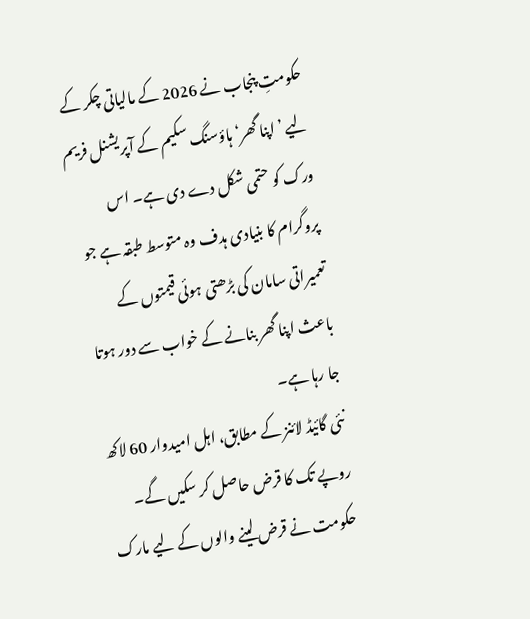حکومتِ پنجاب نے 2026 کے مالیاتی چکر کے لیے ’اپنا گھر‘ ہاؤسنگ سکیم کے آپریشنل فریم ورک کو حتمی شکل دے دی ہے۔ اس پروگرام کا بنیادی ہدف وہ متوسط طبقہ ہے جو تعمیراتی سامان کی بڑھتی ہوئی قیمتوں کے باعث اپنا گھر بنانے کے خواب سے دور ہوتا جا رہا ہے۔
نئی گائیڈ لائنز کے مطابق، اہل امیدوار 60 لاکھ روپے تک کا قرض حاصل کر سکیں گے۔ حکومت نے قرض لینے والوں کے لیے مارک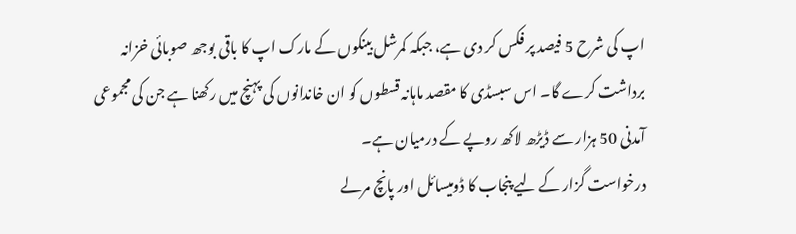اپ کی شرح 5 فیصد پر فکس کر دی ہے، جبکہ کمرشل بینکوں کے مارک اپ کا باقی بوجھ صوبائی خزانہ برداشت کرے گا۔ اس سبسڈی کا مقصد ماہانہ قسطوں کو ان خاندانوں کی پہنچ میں رکھنا ہے جن کی مجموعی آمدنی 50 ہزار سے ڈیڑھ لاکھ روپے کے درمیان ہے۔
درخواست گزار کے لیے پنجاب کا ڈومیسائل اور پانچ مرلے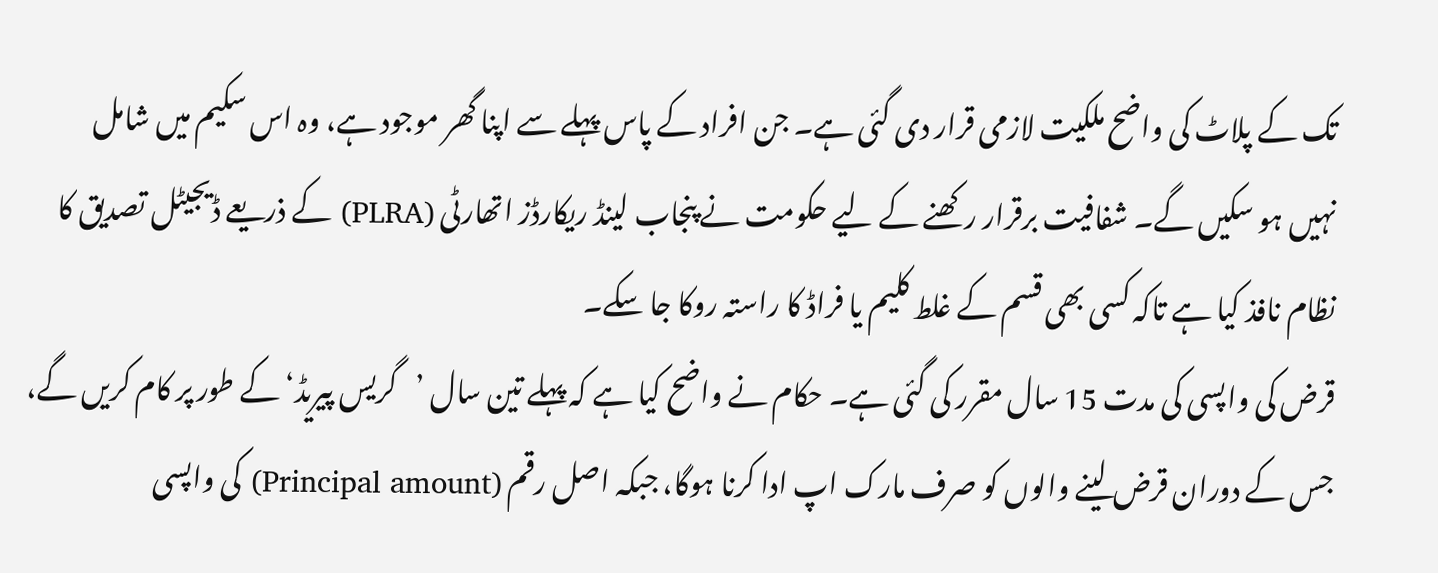تک کے پلاٹ کی واضح ملکیت لازمی قرار دی گئی ہے۔ جن افراد کے پاس پہلے سے اپنا گھر موجود ہے، وہ اس سکیم میں شامل نہیں ہو سکیں گے۔ شفافیت برقرار رکھنے کے لیے حکومت نے پنجاب لینڈ ریکارڈز اتھارٹی (PLRA) کے ذریعے ڈیجیٹل تصدیق کا نظام نافذ کیا ہے تاکہ کسی بھی قسم کے غلط کلیم یا فراڈ کا راستہ روکا جا سکے۔
قرض کی واپسی کی مدت 15 سال مقرر کی گئی ہے۔ حکام نے واضح کیا ہے کہ پہلے تین سال ’گریس پیریڈ‘ کے طور پر کام کریں گے، جس کے دوران قرض لینے والوں کو صرف مارک اپ ادا کرنا ہوگا، جبکہ اصل رقم (Principal amount) کی واپسی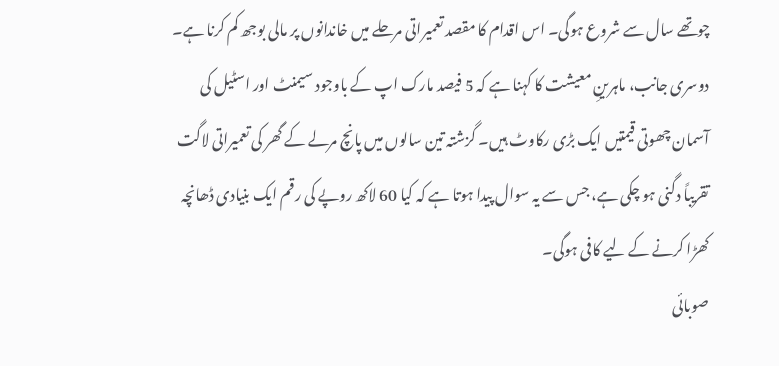چوتھے سال سے شروع ہوگی۔ اس اقدام کا مقصد تعمیراتی مرحلے میں خاندانوں پر مالی بوجھ کم کرنا ہے۔
دوسری جانب، ماہرینِ معیشت کا کہنا ہے کہ 5 فیصد مارک اپ کے باوجود سیمنٹ اور اسٹیل کی آسمان چھوتی قیمتیں ایک بڑی رکاوٹ ہیں۔ گزشتہ تین سالوں میں پانچ مرلے کے گھر کی تعمیراتی لاگت تقریباً دگنی ہو چکی ہے، جس سے یہ سوال پیدا ہوتا ہے کہ کیا 60 لاکھ روپے کی رقم ایک بنیادی ڈھانچہ کھڑا کرنے کے لیے کافی ہوگی۔
صوبائی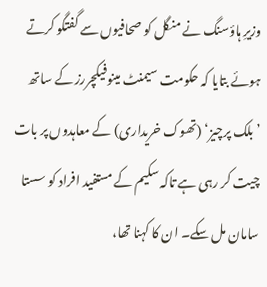وزیرِ ہاؤسنگ نے منگل کو صحافیوں سے گفتگو کرتے ہوئے بتایا کہ حکومت سیمنٹ مینوفیکچررز کے ساتھ ’بلک پرچیز‘ (تھوک خریداری) کے معاہدوں پر بات چیت کر رہی ہے تاکہ سکیم کے مستفید افراد کو سستا سامان مل سکے۔ ان کا کہنا تھا،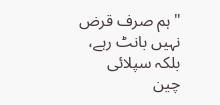"ہم صرف قرض نہیں بانٹ رہے، بلکہ سپلائی چین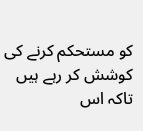کو مستحکم کرنے کی کوشش کر رہے ہیں تاکہ اس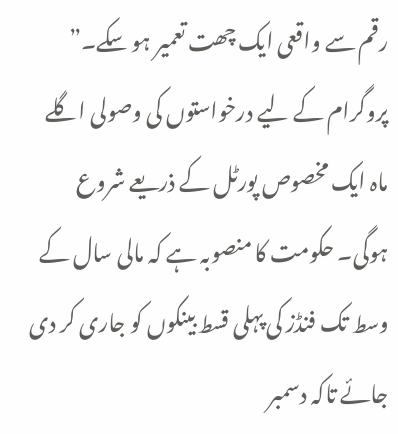رقم سے واقعی ایک چھت تعمیر ہو سکے۔”
پروگرام کے لیے درخواستوں کی وصولی اگلے ماہ ایک مخصوص پورٹل کے ذریعے شروع ہوگی۔ حکومت کا منصوبہ ہے کہ مالی سال کے وسط تک فنڈز کی پہلی قسط بینکوں کو جاری کر دی جائے تاکہ دسمبر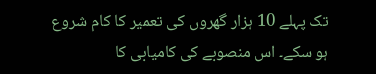تک پہلے 10 ہزار گھروں کی تعمیر کا کام شروع ہو سکے۔ اس منصوبے کی کامیابی کا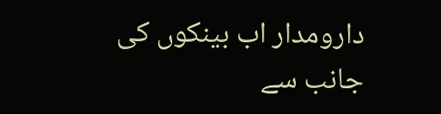دارومدار اب بینکوں کی جانب سے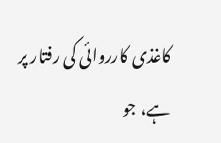کاغذی کارروائی کی رفتار پر ہے، جو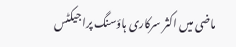ماضی میں اکثر سرکاری ہاؤسنگ پراجیکٹس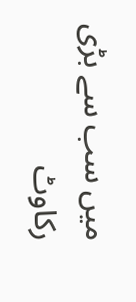میں سب سے بڑی رکاوٹ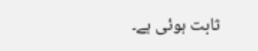ثابت ہوئی ہے۔